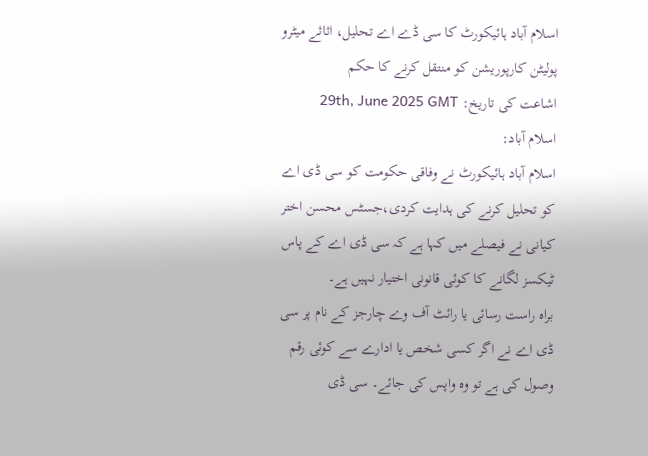اسلام آباد ہائیکورٹ کا سی ڈے اے تحلیل، اثاثے میٹرو پولیٹن کارپوریشن کو منتقل کرنے کا حکم
اشاعت کی تاریخ: 29th, June 2025 GMT
اسلام آباد:
اسلام آباد ہائیکورٹ نے وفاقی حکومت کو سی ڈی اے کو تحلیل کرنے کی ہدایت کردی،جسٹس محسن اختر کیانی نے فیصلے میں کہا ہے کہ سی ڈی اے کے پاس ٹیکسز لگانے کا کوئی قانونی اختیار نہیں ہے۔
براہ راست رسائی یا رائٹ آف وے چارجز کے نام پر سی ڈی اے نے اگر کسی شخص یا ادارے سے کوئی رقم وصول کی ہے تو وہ واپس کی جائے۔ سی ڈی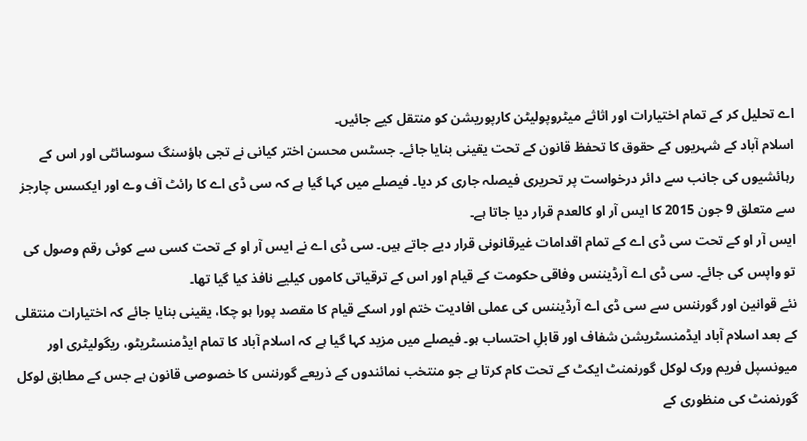اے تحلیل کر کے تمام اختیارات اور اثاثے میٹروپولیٹن کارپوریشن کو منتقل کیے جائیں۔
اسلام آباد کے شہریوں کے حقوق کا تحفظ قانون کے تحت یقینی بنایا جائے۔ جسٹس محسن اختر کیانی نے تجی ہاؤسنگ سوسائٹی اور اس کے رہائشیوں کی جانب سے دائر درخواست پر تحریری فیصلہ جاری کر دیا۔ فیصلے میں کہا گیا ہے کہ سی ڈی اے کا رائٹ آف وے اور ایکسس چارجز سے متعلق 9 جون 2015 کا ایس آر او کالعدم قرار دیا جاتا ہے۔
ایس آر او کے تحت سی ڈی اے کے تمام اقدامات غیرقانونی قرار دیے جاتے ہیں۔ سی ڈی اے نے ایس آر او کے تحت کسی سے کوئی رقم وصول کی تو واپس کی جائے۔ سی ڈی اے آرڈیننس وفاقی حکومت کے قیام اور اس کے ترقیاتی کاموں کیلیے نافذ کیا گیا تھا۔
نئے قوانین اور گورننس سے سی ڈی اے آرڈیننس کی عملی افادیت ختم اور اسکے قیام کا مقصد پورا ہو چکا، یقینی بنایا جائے کہ اختیارات منتقلی کے بعد اسلام آباد ایڈمنسٹریشن شفاف اور قابلِ احتساب ہو۔ فیصلے میں مزید کہا گیا ہے کہ اسلام آباد کا تمام ایڈمنسٹریٹو، ریگولیٹری اور میونسپل فریم ورک لوکل گورنمنٹ ایکٹ کے تحت کام کرتا ہے جو منتخب نمائندوں کے ذریعے گورننس کا خصوصی قانون ہے جس کے مطابق لوکل گورنمنٹ کی منظوری کے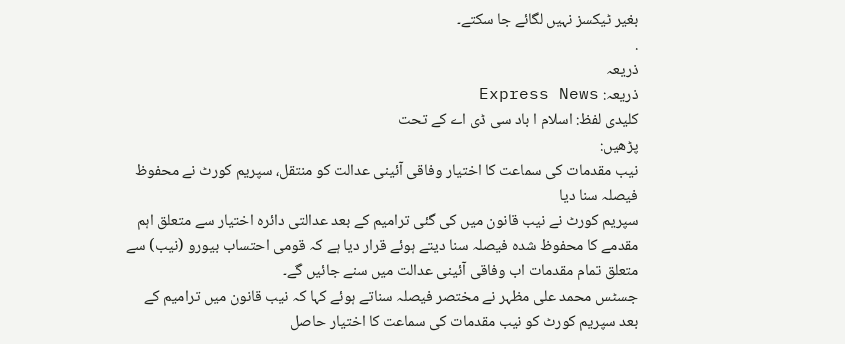بغیر ٹیکسز نہیں لگائے جا سکتے۔
.
ذریعہ
ذریعہ: Express News
کلیدی لفظ: اسلام ا باد سی ڈی اے کے تحت
پڑھیں:
نیب مقدمات کی سماعت کا اختیار وفاقی آئینی عدالت کو منتقل، سپریم کورٹ نے محفوظ فیصلہ سنا دیا
سپریم کورٹ نے نیب قانون میں کی گئی ترامیم کے بعد عدالتی دائرہ اختیار سے متعلق اہم مقدمے کا محفوظ شدہ فیصلہ سنا دیتے ہوئے قرار دیا ہے کہ قومی احتساب بیورو (نیب) سے متعلق تمام مقدمات اب وفاقی آئینی عدالت میں سنے جائیں گے۔
جسٹس محمد علی مظہر نے مختصر فیصلہ سناتے ہوئے کہا کہ نیب قانون میں ترامیم کے بعد سپریم کورٹ کو نیب مقدمات کی سماعت کا اختیار حاصل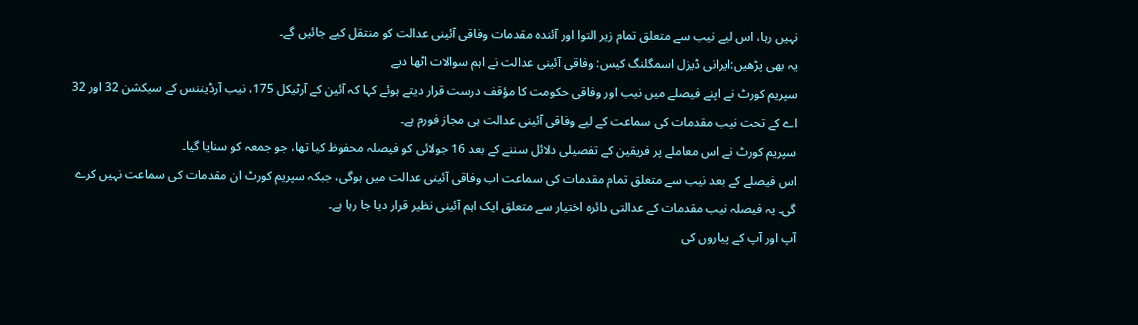نہیں رہا، اس لیے نیب سے متعلق تمام زیر التوا اور آئندہ مقدمات وفاقی آئینی عدالت کو منتقل کیے جائیں گے۔
یہ بھی پڑھیں:ایرانی ڈیزل اسمگلنگ کیس: وفاقی آئینی عدالت نے اہم سوالات اٹھا دیے
سپریم کورٹ نے اپنے فیصلے میں نیب اور وفاقی حکومت کا مؤقف درست قرار دیتے ہوئے کہا کہ آئین کے آرٹیکل 175، نیب آرڈیننس کے سیکشن 32 اور 32 اے کے تحت نیب مقدمات کی سماعت کے لیے وفاقی آئینی عدالت ہی مجاز فورم ہے۔
سپریم کورٹ نے اس معاملے پر فریقین کے تفصیلی دلائل سننے کے بعد 16 جولائی کو فیصلہ محفوظ کیا تھا، جو جمعہ کو سنایا گیا۔
اس فیصلے کے بعد نیب سے متعلق تمام مقدمات کی سماعت اب وفاقی آئینی عدالت میں ہوگی، جبکہ سپریم کورٹ ان مقدمات کی سماعت نہیں کرے گی۔ یہ فیصلہ نیب مقدمات کے عدالتی دائرہ اختیار سے متعلق ایک اہم آئینی نظیر قرار دیا جا رہا ہے۔
آپ اور آپ کے پیاروں کی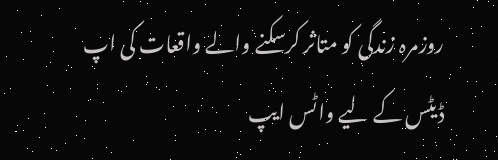روزمرہ زندگی کو متاثر کرسکنے والے واقعات کی اپ ڈیٹس کے لیے واٹس ایپ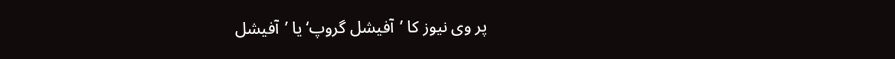پر وی نیوز کا ’آفیشل گروپ‘ یا ’آفیشل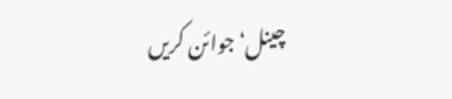چینل‘ جوائن کریں